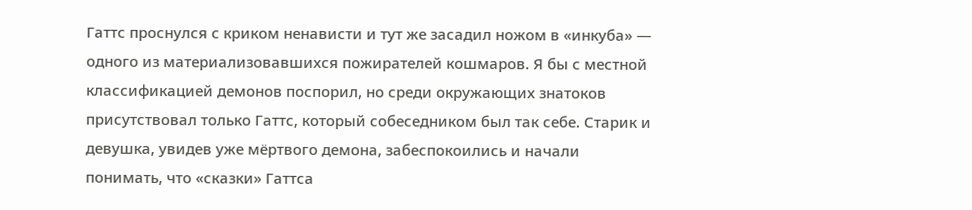Гаттс проснулся с криком ненависти и тут же засадил ножом в «инкуба» — одного из материализовавшихся пожирателей кошмаров. Я бы с местной классификацией демонов поспорил, но среди окружающих знатоков присутствовал только Гаттс, который собеседником был так себе. Старик и девушка, увидев уже мёртвого демона, забеспокоились и начали понимать, что «сказки» Гаттса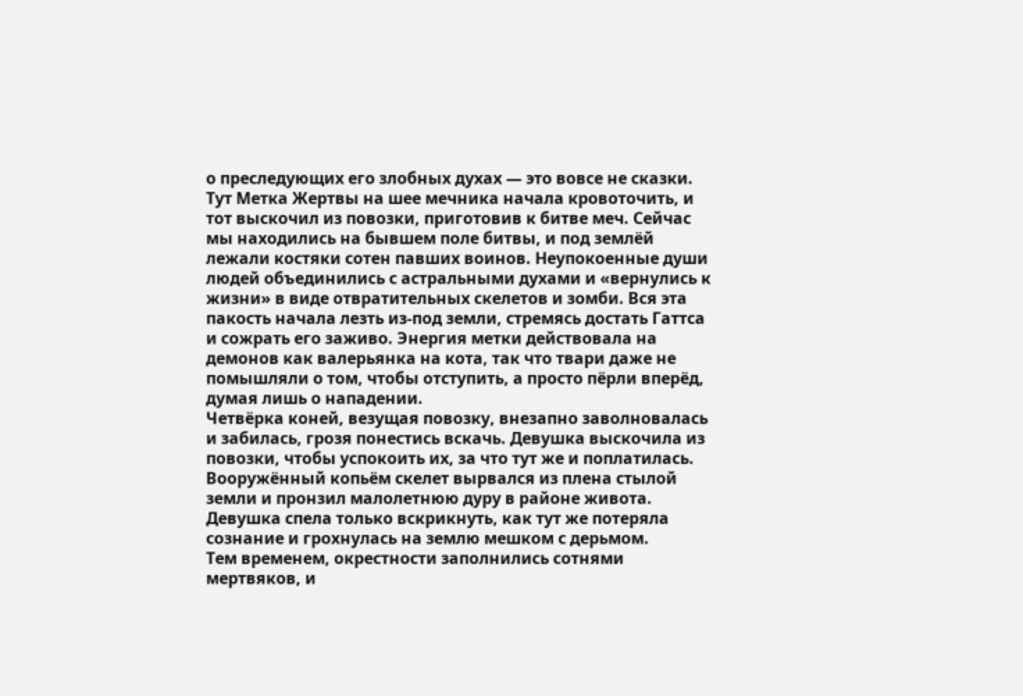о преследующих его злобных духах — это вовсе не сказки.
Тут Метка Жертвы на шее мечника начала кровоточить, и тот выскочил из повозки, приготовив к битве меч. Сейчас мы находились на бывшем поле битвы, и под землёй лежали костяки сотен павших воинов. Неупокоенные души людей объединились с астральными духами и «вернулись к жизни» в виде отвратительных скелетов и зомби. Вся эта пакость начала лезть из-под земли, стремясь достать Гаттса и сожрать его заживо. Энергия метки действовала на демонов как валерьянка на кота, так что твари даже не помышляли о том, чтобы отступить, а просто пёрли вперёд, думая лишь о нападении.
Четвёрка коней, везущая повозку, внезапно заволновалась и забилась, грозя понестись вскачь. Девушка выскочила из повозки, чтобы успокоить их, за что тут же и поплатилась. Вооружённый копьём скелет вырвался из плена стылой земли и пронзил малолетнюю дуру в районе живота. Девушка спела только вскрикнуть, как тут же потеряла сознание и грохнулась на землю мешком с дерьмом.
Тем временем, окрестности заполнились сотнями мертвяков, и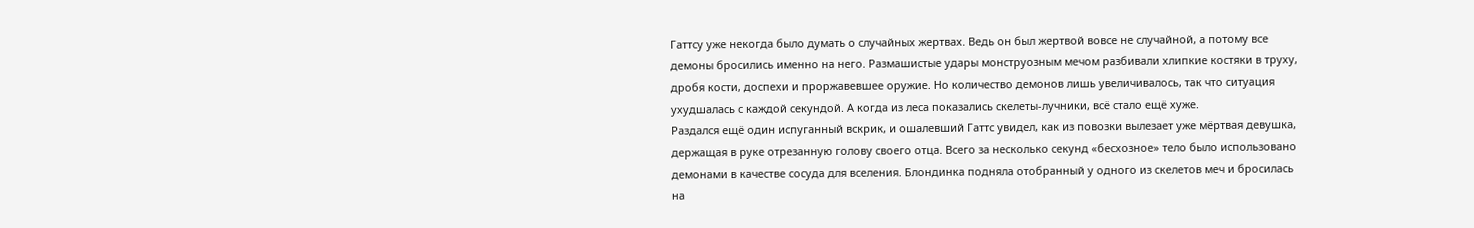Гаттсу уже некогда было думать о случайных жертвах. Ведь он был жертвой вовсе не случайной, а потому все демоны бросились именно на него. Размашистые удары монструозным мечом разбивали хлипкие костяки в труху, дробя кости, доспехи и проржавевшее оружие. Но количество демонов лишь увеличивалось, так что ситуация ухудшалась с каждой секундой. А когда из леса показались скелеты-лучники, всё стало ещё хуже.
Раздался ещё один испуганный вскрик, и ошалевший Гаттс увидел, как из повозки вылезает уже мёртвая девушка, держащая в руке отрезанную голову своего отца. Всего за несколько секунд «бесхозное» тело было использовано демонами в качестве сосуда для вселения. Блондинка подняла отобранный у одного из скелетов меч и бросилась на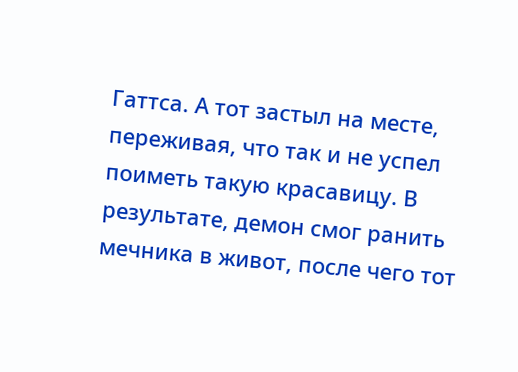Гаттса. А тот застыл на месте, переживая, что так и не успел поиметь такую красавицу. В результате, демон смог ранить мечника в живот, после чего тот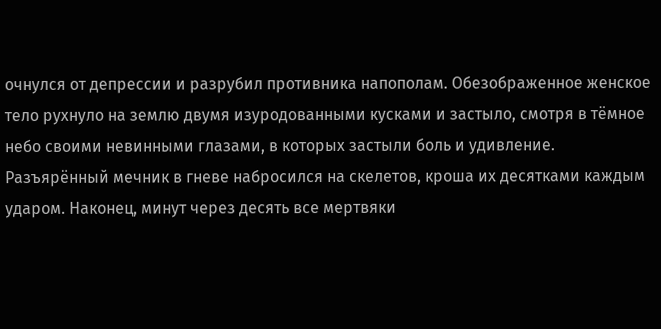очнулся от депрессии и разрубил противника напополам. Обезображенное женское тело рухнуло на землю двумя изуродованными кусками и застыло, смотря в тёмное небо своими невинными глазами, в которых застыли боль и удивление.
Разъярённый мечник в гневе набросился на скелетов, кроша их десятками каждым ударом. Наконец, минут через десять все мертвяки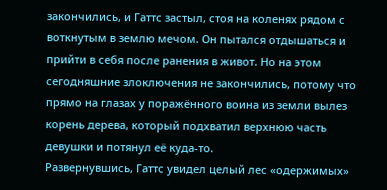закончились, и Гаттс застыл, стоя на коленях рядом с воткнутым в землю мечом. Он пытался отдышаться и прийти в себя после ранения в живот. Но на этом сегодняшние злоключения не закончились, потому что прямо на глазах у поражённого воина из земли вылез корень дерева, который подхватил верхнюю часть девушки и потянул её куда-то.
Развернувшись, Гаттс увидел целый лес «одержимых»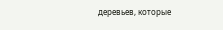деревьев, которые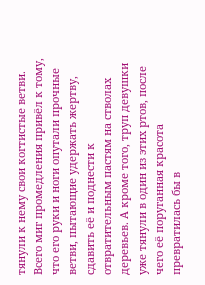тянули к нему свои когтистые ветви. Всего миг промедления привёл к тому, что его руки и ноги опутали прочные ветви, пытающие удержать жертву, сдавить её и поднести к отвратительным пастям на стволах деревьев. А кроме того, труп девушки уже тянули в один из этих ртов, после чего её поруганная красота превратилась бы в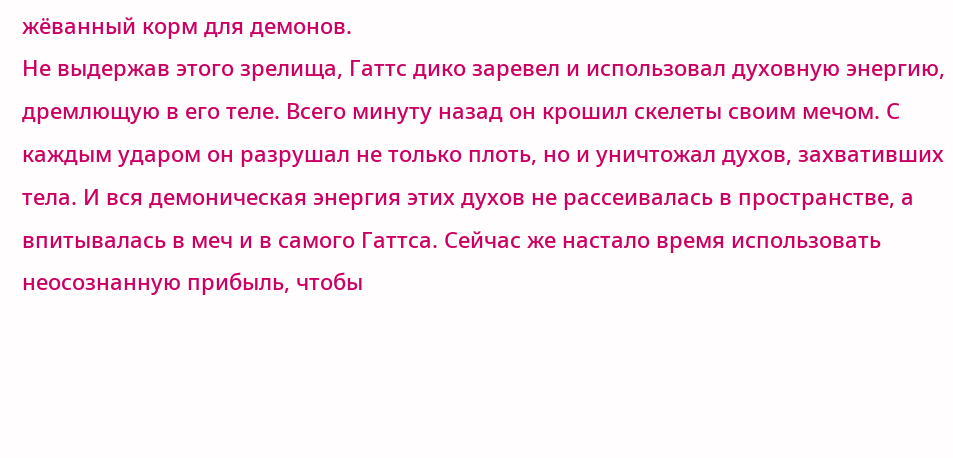жёванный корм для демонов.
Не выдержав этого зрелища, Гаттс дико заревел и использовал духовную энергию, дремлющую в его теле. Всего минуту назад он крошил скелеты своим мечом. С каждым ударом он разрушал не только плоть, но и уничтожал духов, захвативших тела. И вся демоническая энергия этих духов не рассеивалась в пространстве, а впитывалась в меч и в самого Гаттса. Сейчас же настало время использовать неосознанную прибыль, чтобы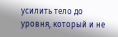усилить тело до уровня, который и не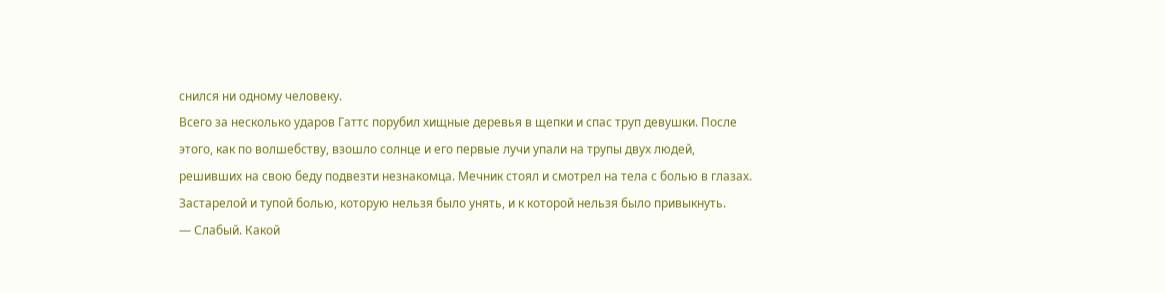снился ни одному человеку.
Всего за несколько ударов Гаттс порубил хищные деревья в щепки и спас труп девушки. После этого, как по волшебству, взошло солнце и его первые лучи упали на трупы двух людей, решивших на свою беду подвезти незнакомца. Мечник стоял и смотрел на тела с болью в глазах. Застарелой и тупой болью, которую нельзя было унять, и к которой нельзя было привыкнуть.
— Слабый. Какой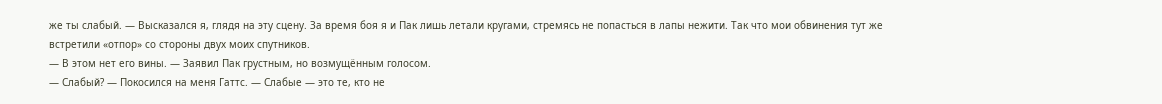же ты слабый. — Высказался я, глядя на эту сцену. За время боя я и Пак лишь летали кругами, стремясь не попасться в лапы нежити. Так что мои обвинения тут же встретили «отпор» со стороны двух моих спутников.
— В этом нет его вины. — Заявил Пак грустным, но возмущённым голосом.
— Слабый? — Покосился на меня Гаттс. — Слабые — это те, кто не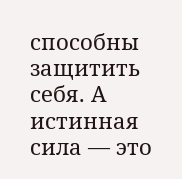способны защитить себя. А истинная сила — это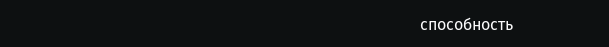способность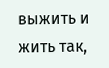выжить и жить так,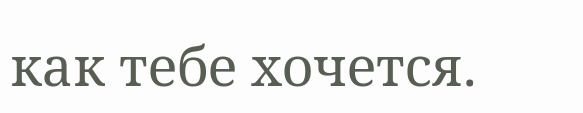как тебе хочется.